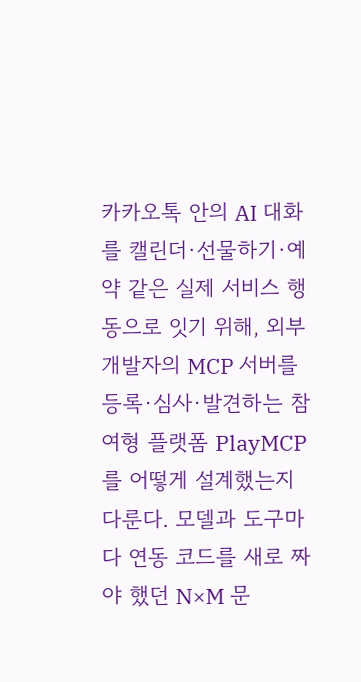카카오톡 안의 AI 대화를 캘린더·선물하기·예약 같은 실제 서비스 행동으로 잇기 위해, 외부 개발자의 MCP 서버를 등록·심사·발견하는 참여형 플랫폼 PlayMCP를 어떻게 설계했는지 다룬다. 모델과 도구마다 연동 코드를 새로 짜야 했던 N×M 문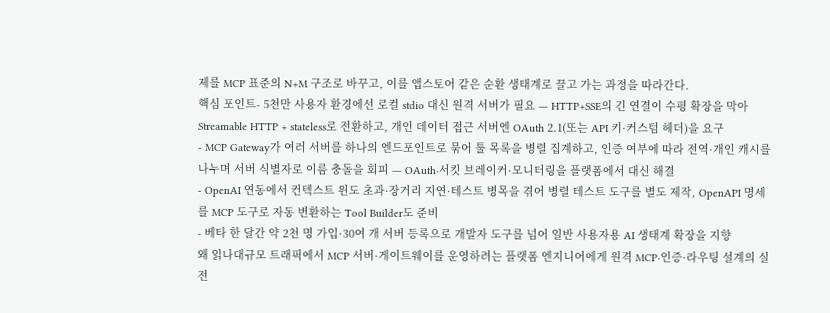제를 MCP 표준의 N+M 구조로 바꾸고, 이를 앱스토어 같은 순환 생태계로 끌고 가는 과정을 따라간다.
핵심 포인트- 5천만 사용자 환경에선 로컬 stdio 대신 원격 서버가 필요 — HTTP+SSE의 긴 연결이 수평 확장을 막아 Streamable HTTP + stateless로 전환하고, 개인 데이터 접근 서버엔 OAuth 2.1(또는 API 키·커스텀 헤더)을 요구
- MCP Gateway가 여러 서버를 하나의 엔드포인트로 묶어 툴 목록을 병렬 집계하고, 인증 여부에 따라 전역·개인 캐시를 나누며 서버 식별자로 이름 충돌을 회피 — OAuth·서킷 브레이커·모니터링을 플랫폼에서 대신 해결
- OpenAI 연동에서 컨텍스트 윈도 초과·장거리 지연·테스트 병목을 겪어 병렬 테스트 도구를 별도 제작, OpenAPI 명세를 MCP 도구로 자동 변환하는 Tool Builder도 준비
- 베타 한 달간 약 2천 명 가입·30여 개 서버 등록으로 개발자 도구를 넘어 일반 사용자용 AI 생태계 확장을 지향
왜 읽나대규모 트래픽에서 MCP 서버·게이트웨이를 운영하려는 플랫폼 엔지니어에게 원격 MCP·인증·라우팅 설계의 실전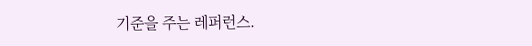기준을 주는 레퍼런스.